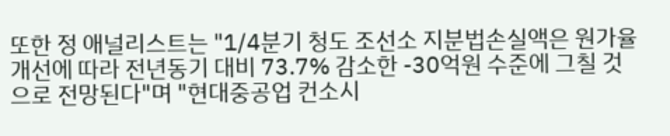또한 정 애널리스트는 "1/4분기 청도 조선소 지분법손실액은 원가율 개선에 따라 전년동기 대비 73.7% 감소한 -30억원 수준에 그칠 것으로 전망된다"며 "현대중공업 컨소시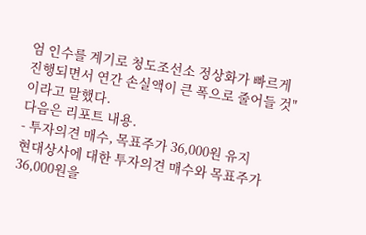엄 인수를 계기로 청도조선소 정상화가 빠르게 진행되면서 연간 손실액이 큰 폭으로 줄어들 것"이라고 말했다.
다음은 리포트 내용.
- 투자의견 매수, 목표주가 36,000원 유지
현대상사에 대한 투자의견 매수와 목표주가 36,000원을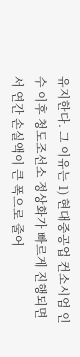유지한다. 그 이유는 1) 현대중공업 컨소시엄 인수 이후 청도조선소 정상화가 빠르게 진행되면서 연간 손실액이 큰 폭으로 줄어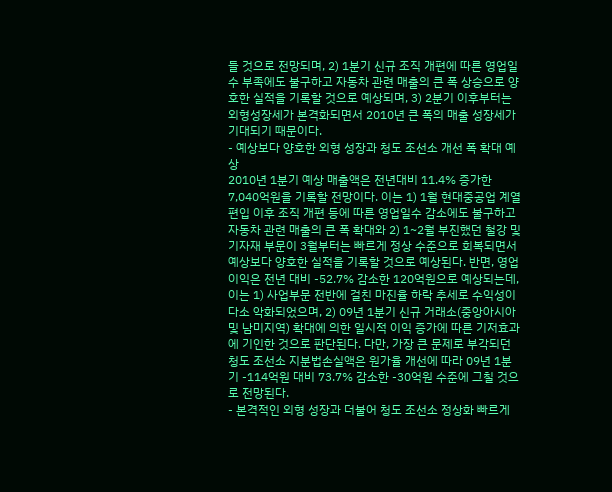들 것으로 전망되며, 2) 1분기 신규 조직 개편에 따른 영업일수 부족에도 불구하고 자동차 관련 매출의 큰 폭 상승으로 양호한 실적을 기록할 것으로 예상되며, 3) 2분기 이후부터는 외형성장세가 본격화되면서 2010년 큰 폭의 매출 성장세가 기대되기 때문이다.
- 예상보다 양호한 외형 성장과 청도 조선소 개선 폭 확대 예상
2010년 1분기 예상 매출액은 전년대비 11.4% 증가한 7,040억원을 기록할 전망이다. 이는 1) 1월 현대중공업 계열 편입 이후 조직 개편 등에 따른 영업일수 감소에도 불구하고 자동차 관련 매출의 큰 폭 확대와 2) 1~2월 부진했던 철강 및 기자재 부문이 3월부터는 빠르게 정상 수준으로 회복되면서 예상보다 양호한 실적을 기록할 것으로 예상된다. 반면, 영업이익은 전년 대비 -52.7% 감소한 120억원으로 예상되는데, 이는 1) 사업부문 전반에 걸친 마진율 하락 추세로 수익성이 다소 악화되었으며, 2) 09년 1분기 신규 거래소(중앙아시아 및 남미지역) 확대에 의한 일시적 이익 증가에 따른 기저효과에 기인한 것으로 판단된다. 다만, 가장 큰 문제로 부각되던 청도 조선소 지분법손실액은 원가율 개선에 따라 09년 1분기 -114억원 대비 73.7% 감소한 -30억원 수준에 그칠 것으로 전망된다.
- 본격적인 외형 성장과 더불어 청도 조선소 정상화 빠르게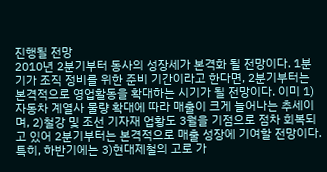진행될 전망
2010년 2분기부터 동사의 성장세가 본격화 될 전망이다. 1분기가 조직 정비를 위한 준비 기간이라고 한다면, 2분기부터는 본격적으로 영업활동을 확대하는 시기가 될 전망이다. 이미 1)자동차 계열사 물량 확대에 따라 매출이 크게 늘어나는 추세이며, 2)철강 및 조선 기자재 업황도 3월을 기점으로 점차 회복되고 있어 2분기부터는 본격적으로 매출 성장에 기여할 전망이다. 특히, 하반기에는 3)현대제철의 고로 가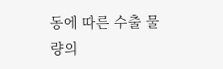동에 따른 수출 물량의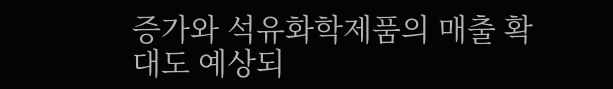증가와 석유화학제품의 매출 확대도 예상되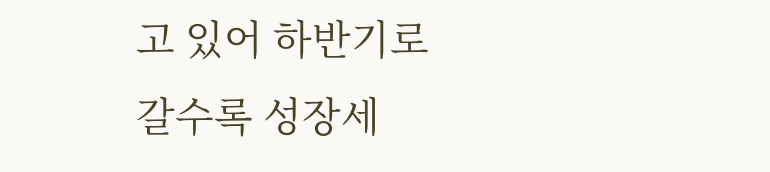고 있어 하반기로 갈수록 성장세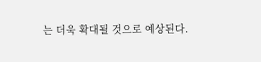는 더욱 확대될 것으로 예상된다.